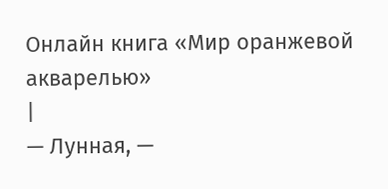Онлайн книга «Мир оранжевой акварелью»
|
— Лунная, —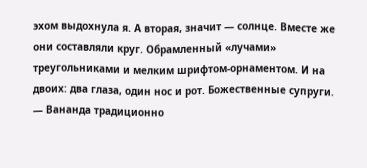эхом выдохнула я. А вторая, значит — солнце. Вместе же они составляли круг. Обрамленный «лучами» треугольниками и мелким шрифтом-орнаментом. И на двоих: два глаза, один нос и рот. Божественные супруги. — Вананда традиционно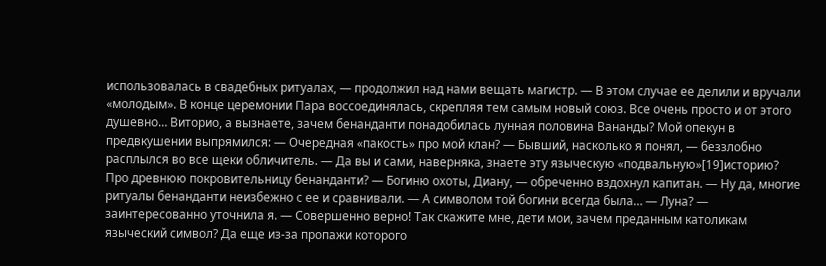использовалась в свадебных ритуалах, — продолжил над нами вещать магистр. — В этом случае ее делили и вручали «молодым». В конце церемонии Пара воссоединялась, скрепляя тем самым новый союз. Все очень просто и от этого душевно… Виторио, а вызнаете, зачем бенанданти понадобилась лунная половина Вананды? Мой опекун в предвкушении выпрямился: — Очередная «пакость» про мой клан? — Бывший, насколько я понял, — беззлобно расплылся во все щеки обличитель. — Да вы и сами, наверняка, знаете эту языческую «подвальную»[19]историю? Про древнюю покровительницу бенанданти? — Богиню охоты, Диану, — обреченно вздохнул капитан. — Ну да, многие ритуалы бенанданти неизбежно с ее и сравнивали. — А символом той богини всегда была… — Луна? — заинтересованно уточнила я. — Совершенно верно! Так скажите мне, дети мои, зачем преданным католикам языческий символ? Да еще из-за пропажи которого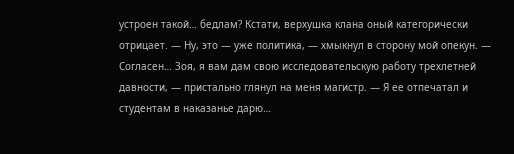устроен такой… бедлам? Кстати, верхушка клана оный категорически отрицает. — Ну, это — уже политика, — хмыкнул в сторону мой опекун. — Согласен… Зоя, я вам дам свою исследовательскую работу трехлетней давности, — пристально глянул на меня магистр. — Я ее отпечатал и студентам в наказанье дарю…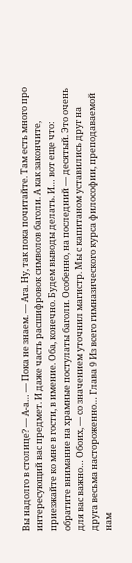Вы надолго в столице? — А-а… — Пока не знаем. — Ага. Ну, так пока почитайте. Там есть много про интересующий вас предмет. И даже часть расшифровок символов баголи. А как закончите, приезжайте ко мне в гости, в имение. Оба, конечно. Будем выводы делать. И… вот еще что: обратите внимание на храмные постулаты баголи. Особенно, на последний — десятый. Это очень для вас важно… Обоих, — со значением уточнил магистр. Мы с капитаном уставились друг на друга весьма настороженно… Глава 9 Из всего гимназического курса философии, преподаваемой нам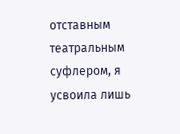отставным театральным суфлером, я усвоила лишь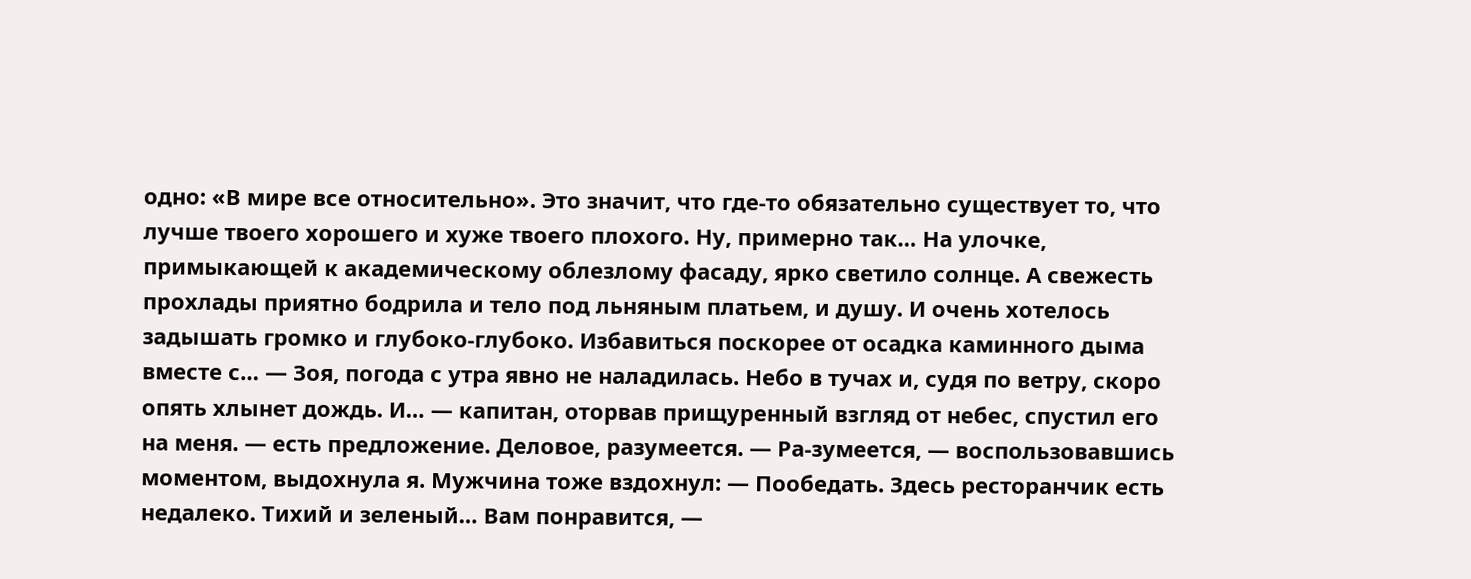одно: «В мире все относительно». Это значит, что где-то обязательно существует то, что лучше твоего хорошего и хуже твоего плохого. Ну, примерно так… На улочке, примыкающей к академическому облезлому фасаду, ярко светило солнце. А свежесть прохлады приятно бодрила и тело под льняным платьем, и душу. И очень хотелось задышать громко и глубоко-глубоко. Избавиться поскорее от осадка каминного дыма вместе с… — Зоя, погода с утра явно не наладилась. Небо в тучах и, судя по ветру, скоро опять хлынет дождь. И… — капитан, оторвав прищуренный взгляд от небес, спустил его на меня. — есть предложение. Деловое, разумеется. — Ра-зумеется, — воспользовавшись моментом, выдохнула я. Мужчина тоже вздохнул: — Пообедать. Здесь ресторанчик есть недалеко. Тихий и зеленый… Вам понравится, —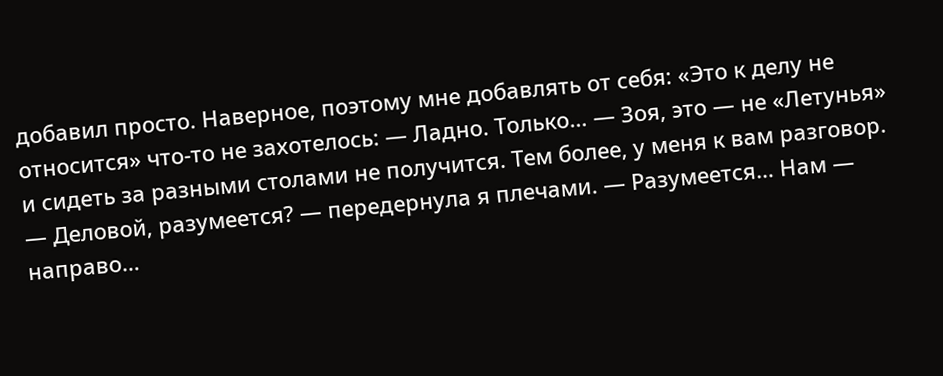добавил просто. Наверное, поэтому мне добавлять от себя: «Это к делу не относится» что-то не захотелось: — Ладно. Только… — Зоя, это — не «Летунья» и сидеть за разными столами не получится. Тем более, у меня к вам разговор. — Деловой, разумеется? — передернула я плечами. — Разумеется… Нам — направо…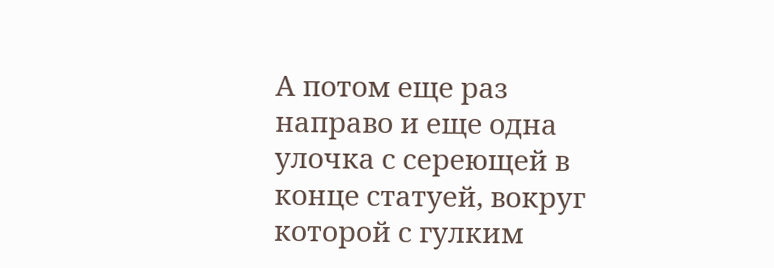А потом еще раз направо и еще одна улочка с сереющей в конце статуей, вокруг которой с гулким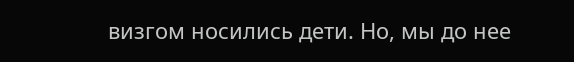визгом носились дети. Но, мы до нее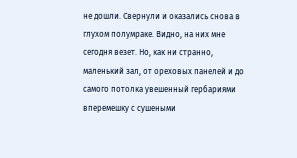не дошли. Свернули и оказались снова в глухом полумраке. Видно, на них мне сегодня везет. Но, как ни странно, маленький зал, от ореховых панелей и до самого потолка увешенный гербариями вперемешку с сушеными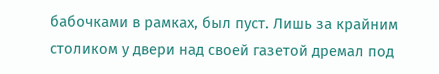бабочками в рамках, был пуст. Лишь за крайним столиком у двери над своей газетой дремал под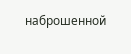наброшенной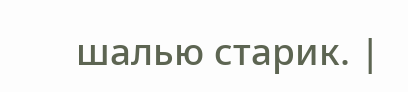шалью старик. |